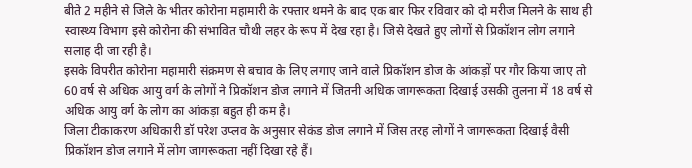बीते 2 महीने से जिले के भीतर कोरोना महामारी के रफ्तार थमने के बाद एक बार फिर रविवार को दो मरीज मिलने के साथ ही स्वास्थ्य विभाग इसे कोरोना की संभावित चौथी लहर के रूप में देख रहा है। जिसे देखते हुए लोगों से प्रिकॉशन लोग लगाने सलाह दी जा रही है।
इसके विपरीत कोरोना महामारी संक्रमण से बचाव के लिए लगाए जाने वाले प्रिकॉशन डोज के आंकड़ों पर गौर किया जाए तो 60 वर्ष से अधिक आयु वर्ग के लोगों ने प्रिकॉशन डोज लगाने में जितनी अधिक जागरूकता दिखाई उसकी तुलना में 18 वर्ष से अधिक आयु वर्ग के लोग का आंकड़ा बहुत ही कम है।
जिला टीकाकरण अधिकारी डॉ परेश उप्लव के अनुसार सेकंड डोज लगाने में जिस तरह लोगों ने जागरूकता दिखाई वैसी प्रिकॉशन डोज लगाने में लोग जागरूकता नहीं दिखा रहे हैं।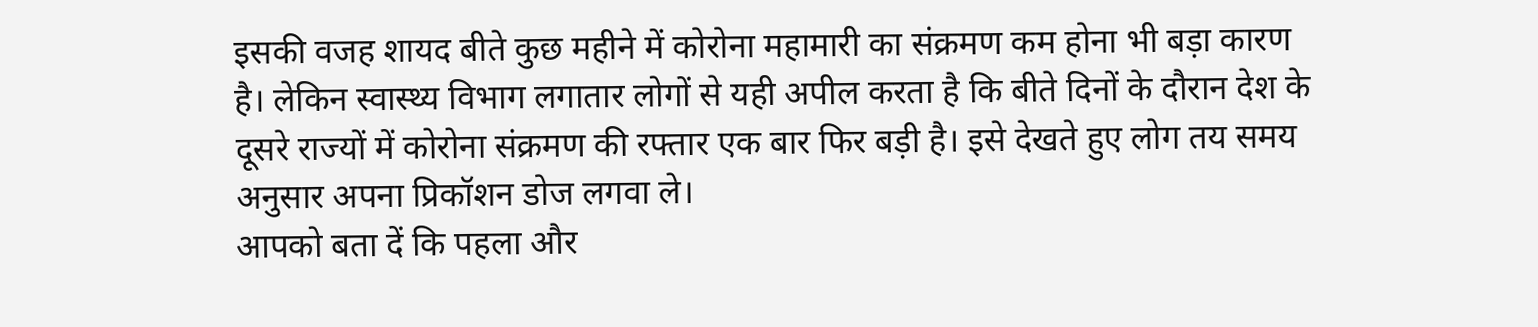इसकी वजह शायद बीते कुछ महीने में कोरोना महामारी का संक्रमण कम होना भी बड़ा कारण है। लेकिन स्वास्थ्य विभाग लगातार लोगों से यही अपील करता है कि बीते दिनों के दौरान देश के दूसरे राज्यों में कोरोना संक्रमण की रफ्तार एक बार फिर बड़ी है। इसे देखते हुए लोग तय समय अनुसार अपना प्रिकॉशन डोज लगवा ले।
आपको बता दें कि पहला और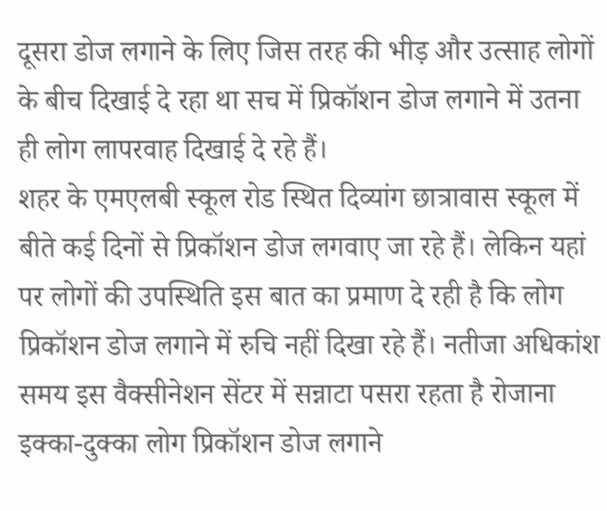दूसरा डोज लगाने के लिए जिस तरह की भीड़ और उत्साह लोगों के बीच दिखाई दे रहा था सच में प्रिकॉशन डोज लगाने में उतना ही लोग लापरवाह दिखाई दे रहे हैं।
शहर के एमएलबी स्कूल रोड स्थित दिव्यांग छात्रावास स्कूल में बीते कई दिनों से प्रिकॉशन डोज लगवाए जा रहे हैं। लेकिन यहां पर लोगों की उपस्थिति इस बात का प्रमाण दे रही है कि लोग प्रिकॉशन डोज लगाने में रुचि नहीं दिखा रहे हैं। नतीजा अधिकांश समय इस वैक्सीनेशन सेंटर में सन्नाटा पसरा रहता है रोजाना इक्का-दुक्का लोग प्रिकॉशन डोज लगाने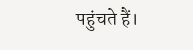पहुंचते हैं।